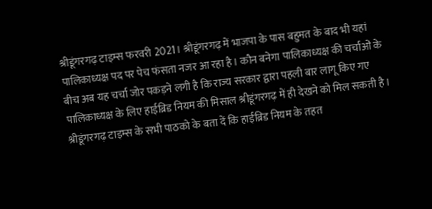श्रीडूंगरगढ़ टाइम्स फरवरी 2021। श्रीडूंगरगढ़ में भाजपा के पास बहुमत के बाद भी यहां पालिकाध्यक्ष पद पर पेच फंसता नजर आ रहा है। कौन बनेगा पालिकाध्यक्ष की चर्चाओं के बीच अब यह चर्चा जोर पकड़ने लगी है कि राज्य सरकार द्वारा पहली बार लागू किए गए पालिकाध्यक्ष के लिए हाईब्रिड नियम की मिसाल श्रीडूंगरगढ़ में ही देखने को मिल सकती है। श्रीडूंगरगढ़ टाइम्स के सभी पाठको के बता दें कि हाईब्रिड नियम के तहत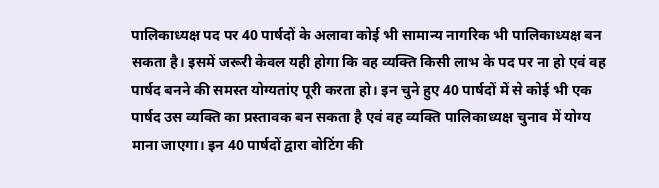पालिकाध्यक्ष पद पर 40 पार्षदों के अलावा कोई भी सामान्य नागरिक भी पालिकाध्यक्ष बन सकता है। इसमें जरूरी केवल यही होगा कि वह व्यक्ति किसी लाभ के पद पर ना हो एवं वह पार्षद बनने की समस्त योग्यतांए पूरी करता हो। इन चुने हुए 40 पार्षदों में से कोई भी एक पार्षद उस व्यक्ति का प्रस्तावक बन सकता है एवं वह व्यक्ति पालिकाध्यक्ष चुनाव में योग्य माना जाएगा। इन 40 पार्षदों द्वारा वोटिंग की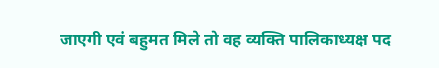जाएगी एवं बहुमत मिले तो वह व्यक्ति पालिकाध्यक्ष पद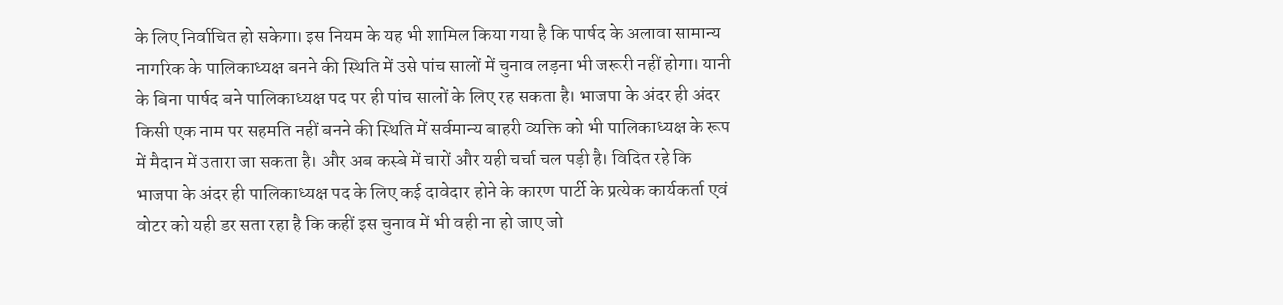के लिए निर्वाचित हो सकेगा। इस नियम के यह भी शामिल किया गया है कि पार्षद के अलावा सामान्य नागरिक के पालिकाध्यक्ष बनने की स्थिति में उसे पांच सालों में चुनाव लड़ना भी जरूरी नहीं होगा। यानी के बिना पार्षद बने पालिकाध्यक्ष पद पर ही पांच सालों के लिए रह सकता है। भाजपा के अंदर ही अंदर किसी एक नाम पर सहमति नहीं बनने की स्थिति में सर्वमान्य बाहरी व्यक्ति को भी पालिकाध्यक्ष के रूप में मैदान में उतारा जा सकता है। और अब कस्बे में चारों और यही चर्चा चल पड़ी है। विदित रहे कि भाजपा के अंदर ही पालिकाध्यक्ष पद के लिए कई दावेदार होने के कारण पार्टी के प्रत्येक कार्यकर्ता एवं वोटर को यही डर सता रहा है कि कहीं इस चुनाव में भी वही ना हो जाए जो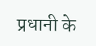प्रधानी के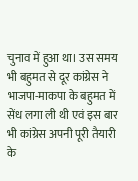चुनाव में हुआ था। उस समय भी बहुमत से दूर कांग्रेस ने भाजपा-माकपा के बहुमत में सेंध लगा ली थी एवं इस बार भी कांग्रेस अपनी पूरी तैयारी के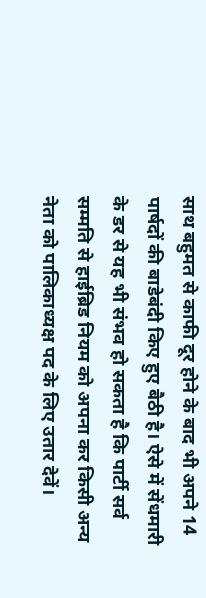साथ बहुमत से काफी दूर होने के बाद भी अपने 14 पार्षदों की बाडेबंदी किए हुए बैठी है। ऐसे में सेंधमारी के डर से यह भी संभव हो सकता है कि पार्टी सर्व सम्मति से हाईब्रिड नियम को अपना कर किसी अन्य नेता को पालिकाध्यक्ष पद के लिए उतार देवें।